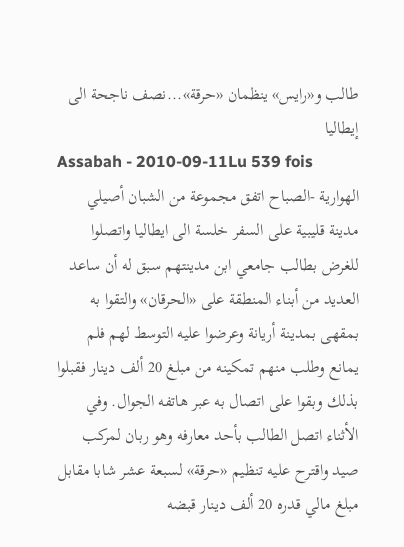طالب و«رايس» ينظمان «حرقة»...نصف ناجحة الى إيطاليا
Assabah - 2010-09-11Lu 539 fois
الهوارية -الصباح اتفق مجموعة من الشبان أصيلي مدينة قليبية على السفر خلسة الى ايطاليا واتصلوا للغرض بطالب جامعي ابن مدينتهم سبق له أن ساعد العديد من أبناء المنطقة على «الحرقان» والتقوا به بمقهى بمدينة أريانة وعرضوا عليه التوسط لهم فلم يمانع وطلب منهم تمكينه من مبلغ 20 ألف دينار فقبلوا بذلك وبقوا على اتصال به عبر هاتفه الجوال. وفي الأثناء اتصل الطالب بأحد معارفه وهو ربان لمركب صيد واقترح عليه تنظيم «حرقة» لسبعة عشر شابا مقابل مبلغ مالي قدره 20 ألف دينار قبضه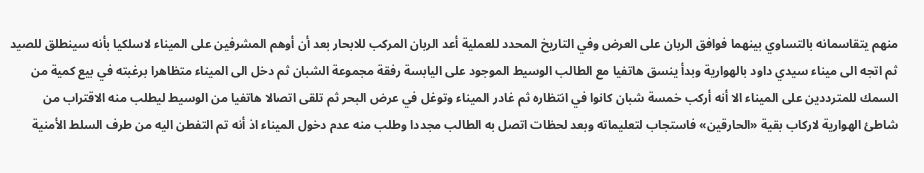منهم يتقاسمانه بالتساوي بينهما فوافق الربان على العرض وفي التاريخ المحدد للعملية أعد الربان المركب للابحار بعد أن أوهم المشرفين على الميناء لاسلكيا بأنه سينطلق للصيد ثم اتجه الى ميناء سيدي داود بالهوارية وبدأ ينسق هاتفيا مع الطالب الوسيط الموجود على اليابسة رفقة مجموعة الشبان ثم دخل الى الميناء متظاهرا برغبته في بيع كمية من السمك للمترددين على الميناء الا أنه أركب خمسة شبان كانوا في انتظاره ثم غادر الميناء وتوغل في عرض البحر ثم تلقى اتصالا هاتفيا من الوسيط ليطلب منه الاقتراب من شاطئ الهوارية لاركاب بقية «الحارقين» فاستجاب لتعليماته وبعد لحظات اتصل به الطالب مجددا وطلب منه عدم دخول الميناء اذ أنه تم التفطن اليه من طرف السلط الأمنية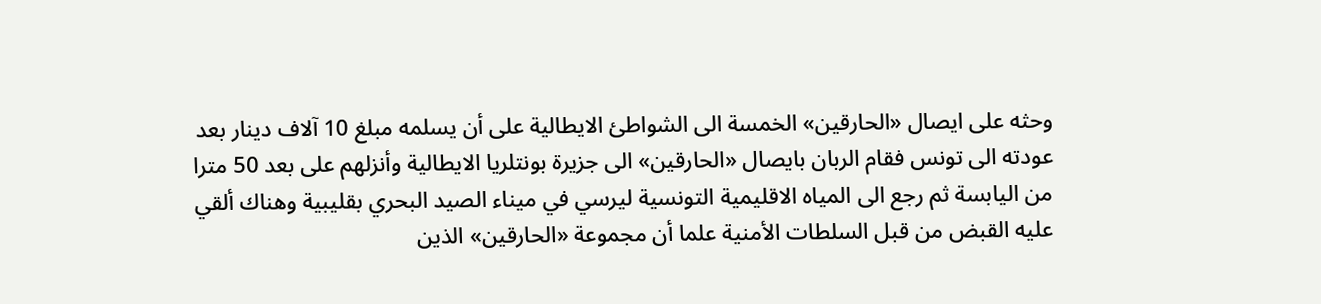وحثه على ايصال «الحارقين» الخمسة الى الشواطئ الايطالية على أن يسلمه مبلغ 10 آلاف دينار بعد عودته الى تونس فقام الربان بايصال «الحارقين» الى جزيرة بونتلريا الايطالية وأنزلهم على بعد 50 مترا من اليابسة ثم رجع الى المياه الاقليمية التونسية ليرسي في ميناء الصيد البحري بقليبية وهناك ألقي عليه القبض من قبل السلطات الأمنية علما أن مجموعة «الحارقين» الذين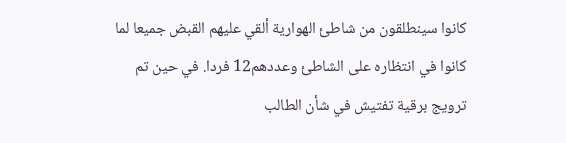كانوا سينطلقون من شاطئ الهوارية ألقي عليهم القبض جميعا لما كانوا في انتظاره على الشاطئ وعددهم12 فردا. في حين تم ترويج برقية تفتيش في شأن الطالب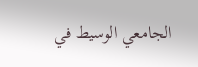الجامعي الوسيط في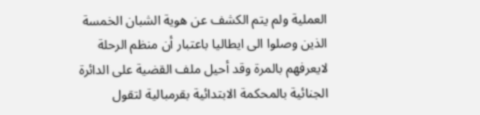العملية ولم يتم الكشف عن هوية الشبان الخمسة الذين وصلوا الى ايطاليا باعتبار أن منظم الرحلة لايعرفهم بالمرة وقد أحيل ملف القضية على الدائرة الجنائية بالمحكمة الابتدائية بقرمبالية لتقول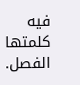فيه كلمتها الفصل.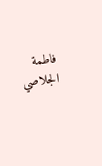فاطمة الجلاصي